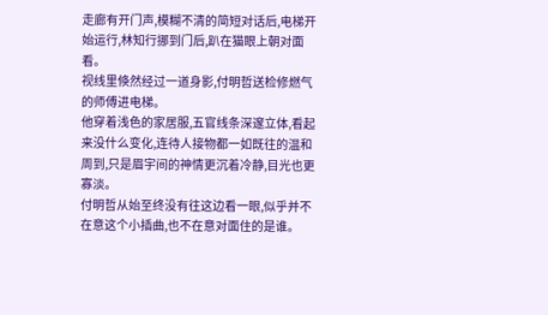走廊有开门声,模糊不清的简短对话后,电梯开始运行,林知行挪到门后,趴在猫眼上朝对面看。
视线里倏然经过一道身影,付明哲送检修燃气的师傅进电梯。
他穿着浅色的家居服,五官线条深邃立体,看起来没什么变化,连待人接物都一如既往的温和周到,只是眉宇间的神情更沉着冷静,目光也更寡淡。
付明哲从始至终没有往这边看一眼,似乎并不在意这个小插曲,也不在意对面住的是谁。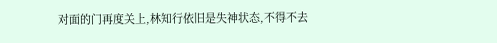对面的门再度关上,林知行依旧是失神状态,不得不去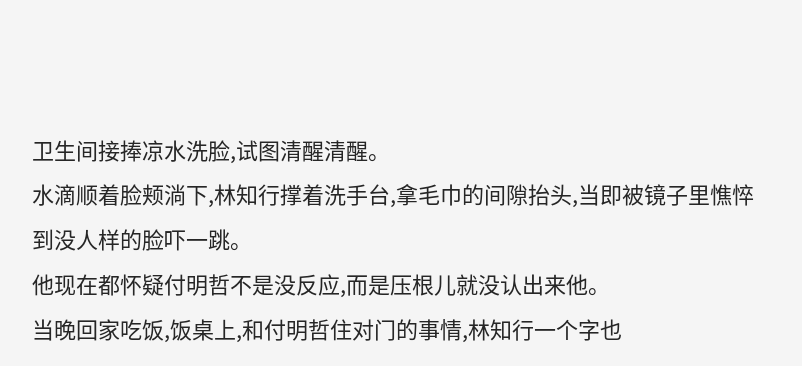卫生间接捧凉水洗脸,试图清醒清醒。
水滴顺着脸颊淌下,林知行撑着洗手台,拿毛巾的间隙抬头,当即被镜子里憔悴到没人样的脸吓一跳。
他现在都怀疑付明哲不是没反应,而是压根儿就没认出来他。
当晚回家吃饭,饭桌上,和付明哲住对门的事情,林知行一个字也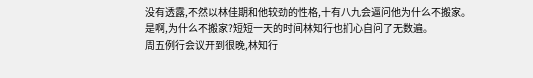没有透露,不然以林佳期和他较劲的性格,十有八九会逼问他为什么不搬家。
是啊,为什么不搬家?短短一天的时间林知行也扪心自问了无数遍。
周五例行会议开到很晚,林知行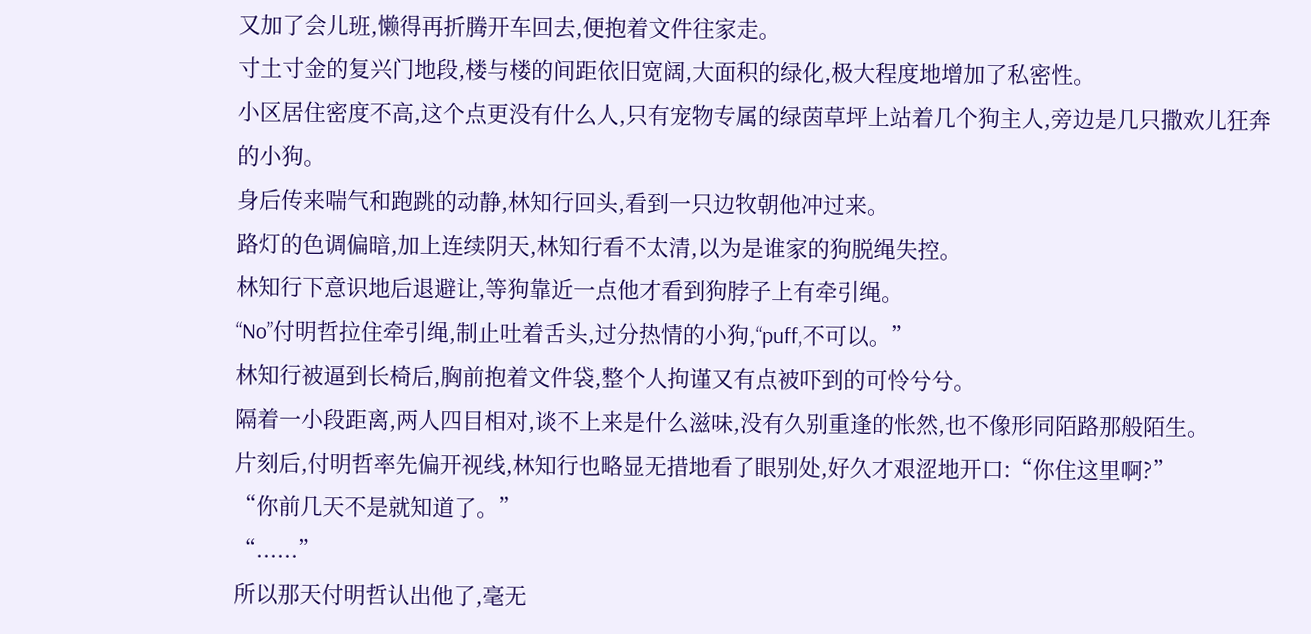又加了会儿班,懒得再折腾开车回去,便抱着文件往家走。
寸土寸金的复兴门地段,楼与楼的间距依旧宽阔,大面积的绿化,极大程度地增加了私密性。
小区居住密度不高,这个点更没有什么人,只有宠物专属的绿茵草坪上站着几个狗主人,旁边是几只撒欢儿狂奔的小狗。
身后传来喘气和跑跳的动静,林知行回头,看到一只边牧朝他冲过来。
路灯的色调偏暗,加上连续阴天,林知行看不太清,以为是谁家的狗脱绳失控。
林知行下意识地后退避让,等狗靠近一点他才看到狗脖子上有牵引绳。
“No”付明哲拉住牵引绳,制止吐着舌头,过分热情的小狗,“puff,不可以。”
林知行被逼到长椅后,胸前抱着文件袋,整个人拘谨又有点被吓到的可怜兮兮。
隔着一小段距离,两人四目相对,谈不上来是什么滋味,没有久别重逢的怅然,也不像形同陌路那般陌生。
片刻后,付明哲率先偏开视线,林知行也略显无措地看了眼别处,好久才艰涩地开口:“你住这里啊?”
“你前几天不是就知道了。”
“......”
所以那天付明哲认出他了,毫无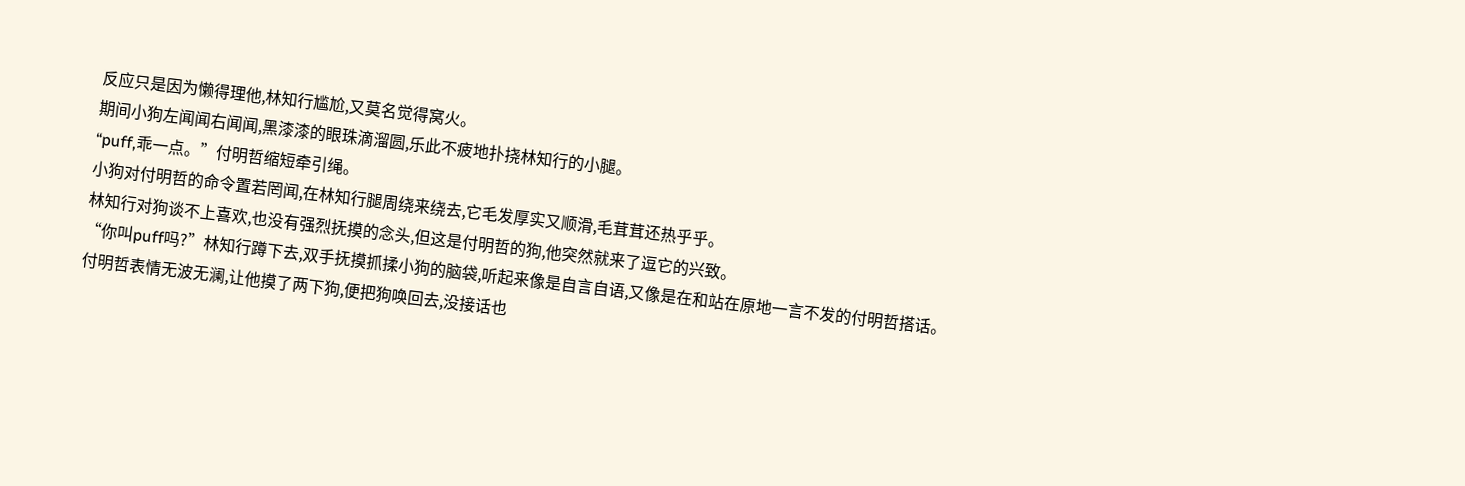反应只是因为懒得理他,林知行尴尬,又莫名觉得窝火。
期间小狗左闻闻右闻闻,黑漆漆的眼珠滴溜圆,乐此不疲地扑挠林知行的小腿。
“puff,乖一点。”付明哲缩短牵引绳。
小狗对付明哲的命令置若罔闻,在林知行腿周绕来绕去,它毛发厚实又顺滑,毛茸茸还热乎乎。
林知行对狗谈不上喜欢,也没有强烈抚摸的念头,但这是付明哲的狗,他突然就来了逗它的兴致。
“你叫puff吗?”林知行蹲下去,双手抚摸抓揉小狗的脑袋,听起来像是自言自语,又像是在和站在原地一言不发的付明哲搭话。
付明哲表情无波无澜,让他摸了两下狗,便把狗唤回去,没接话也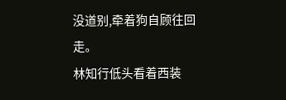没道别,牵着狗自顾往回走。
林知行低头看着西装